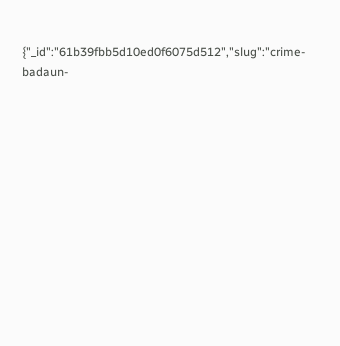{"_id":"61b39fbb5d10ed0f6075d512","slug":"crime-badaun-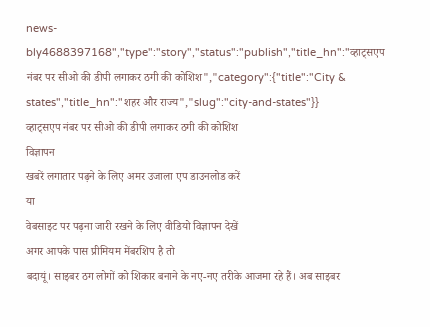news-bly4688397168","type":"story","status":"publish","title_hn":"व्हाट्सएप नंबर पर सीओ की डीपी लगाकर ठगी की कोशिश","category":{"title":"City & states","title_hn":"शहर और राज्य","slug":"city-and-states"}}
व्हाट्सएप नंबर पर सीओ की डीपी लगाकर ठगी की कोशिश
विज्ञापन
खबरें लगातार पढ़ने के लिए अमर उजाला एप डाउनलोड करें
या
वेबसाइट पर पढ़ना जारी रखने के लिए वीडियो विज्ञापन देखें
अगर आपके पास प्रीमियम मेंबरशिप है तो
बदायूं। साइबर ठग लोगों को शिकार बनाने के नए-नए तरीके आजमा रहे हैं। अब साइबर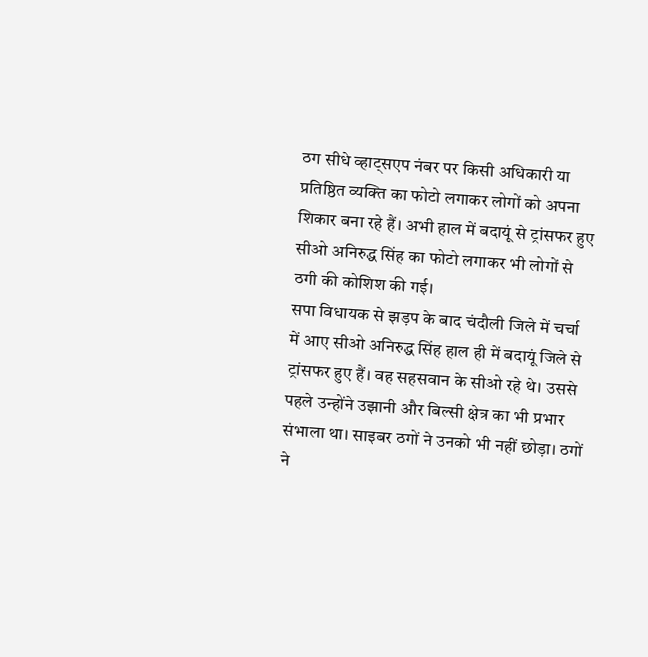ठग सीधे व्हाट्सएप नंबर पर किसी अधिकारी या प्रतिष्ठित व्यक्ति का फोटो लगाकर लोगों को अपना शिकार बना रहे हैं। अभी हाल में बदायूं से ट्रांसफर हुए सीओ अनिरुद्ध सिंह का फोटो लगाकर भी लोगों से ठगी की कोशिश की गई।
सपा विधायक से झड़प के बाद चंदौली जिले में चर्चा में आए सीओ अनिरुद्ध सिंह हाल ही में बदायूं जिले से ट्रांसफर हुए हैं। वह सहसवान के सीओ रहे थे। उससे पहले उन्होंने उझानी और बिल्सी क्षेत्र का भी प्रभार संभाला था। साइबर ठगों ने उनको भी नहीं छोड़ा। ठगों ने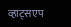व्हाट्सएप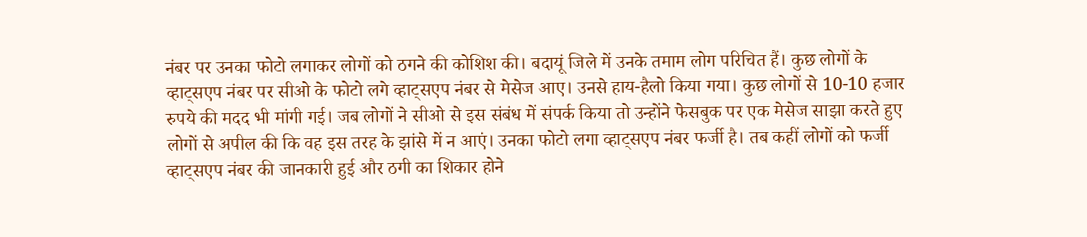नंबर पर उनका फोटो लगाकर लोगों को ठगने की कोशिश की। बदायूं जिले में उनके तमाम लोग परिचित हैं। कुछ लोगों के व्हाट्सएप नंबर पर सीओ के फोटो लगे व्हाट्सएप नंबर से मेसेज आए। उनसे हाय-हैलो किया गया। कुछ लोगों से 10-10 हजार रुपये की मदद भी मांगी गई। जब लोगों ने सीओ से इस संबंध में संपर्क किया तो उन्होंने फेसबुक पर एक मेसेज साझा करते हुए लोगों से अपील की कि वह इस तरह के झांसे में न आएं। उनका फोटो लगा व्हाट्सएप नंबर फर्जी है। तब कहीं लोगों को फर्जी व्हाट्सएप नंबर की जानकारी हुई और ठगी का शिकार होने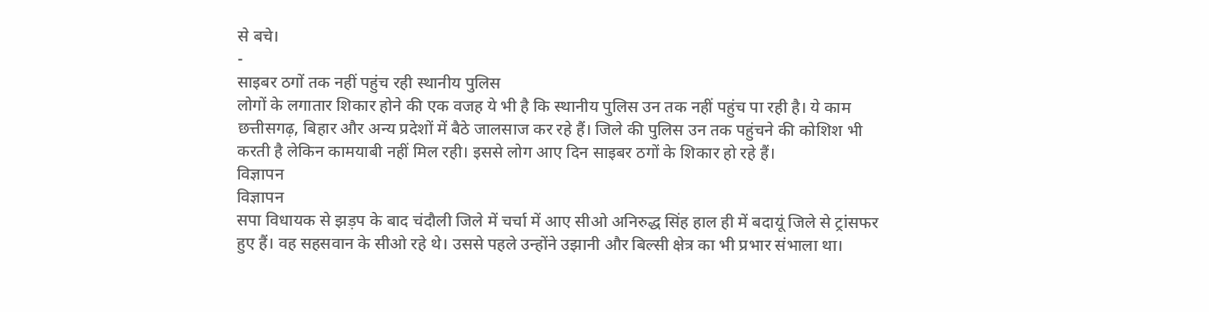से बचे।
-
साइबर ठगों तक नहीं पहुंच रही स्थानीय पुलिस
लोगों के लगातार शिकार होने की एक वजह ये भी है कि स्थानीय पुलिस उन तक नहीं पहुंच पा रही है। ये काम छत्तीसगढ़, बिहार और अन्य प्रदेशों में बैठे जालसाज कर रहे हैं। जिले की पुलिस उन तक पहुंचने की कोशिश भी करती है लेकिन कामयाबी नहीं मिल रही। इससे लोग आए दिन साइबर ठगों के शिकार हो रहे हैं।
विज्ञापन
विज्ञापन
सपा विधायक से झड़प के बाद चंदौली जिले में चर्चा में आए सीओ अनिरुद्ध सिंह हाल ही में बदायूं जिले से ट्रांसफर हुए हैं। वह सहसवान के सीओ रहे थे। उससे पहले उन्होंने उझानी और बिल्सी क्षेत्र का भी प्रभार संभाला था।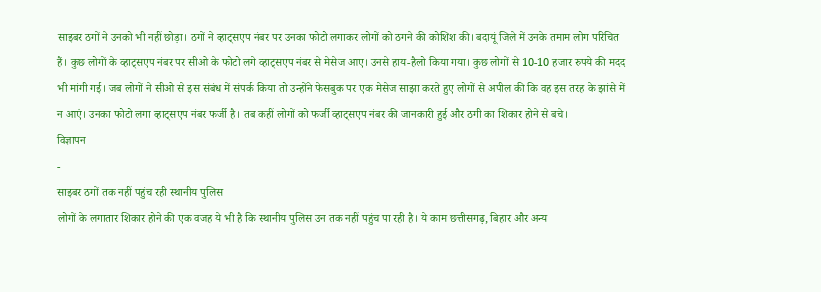साइबर ठगों ने उनको भी नहीं छोड़ा। ठगों ने व्हाट्सएप नंबर पर उनका फोटो लगाकर लोगों को ठगने की कोशिश की। बदायूं जिले में उनके तमाम लोग परिचित हैं। कुछ लोगों के व्हाट्सएप नंबर पर सीओ के फोटो लगे व्हाट्सएप नंबर से मेसेज आए। उनसे हाय-हैलो किया गया। कुछ लोगों से 10-10 हजार रुपये की मदद भी मांगी गई। जब लोगों ने सीओ से इस संबंध में संपर्क किया तो उन्होंने फेसबुक पर एक मेसेज साझा करते हुए लोगों से अपील की कि वह इस तरह के झांसे में न आएं। उनका फोटो लगा व्हाट्सएप नंबर फर्जी है। तब कहीं लोगों को फर्जी व्हाट्सएप नंबर की जानकारी हुई और ठगी का शिकार होने से बचे।
विज्ञापन
-
साइबर ठगों तक नहीं पहुंच रही स्थानीय पुलिस
लोगों के लगातार शिकार होने की एक वजह ये भी है कि स्थानीय पुलिस उन तक नहीं पहुंच पा रही है। ये काम छत्तीसगढ़, बिहार और अन्य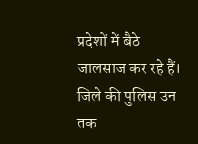प्रदेशों में बैठे जालसाज कर रहे हैं। जिले की पुलिस उन तक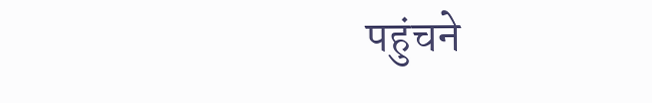पहुंचने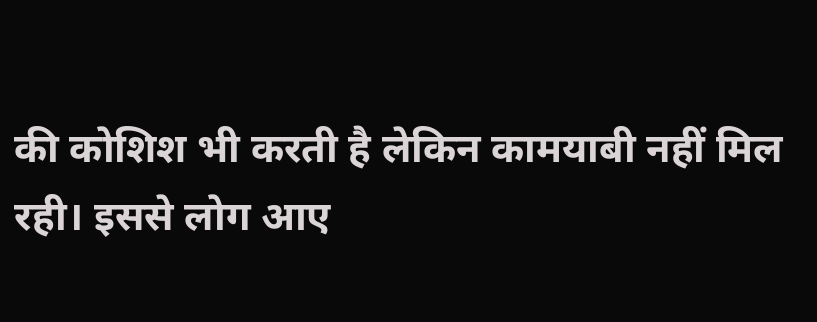की कोशिश भी करती है लेकिन कामयाबी नहीं मिल रही। इससे लोग आए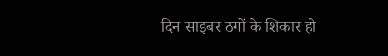दिन साइबर ठगों के शिकार हो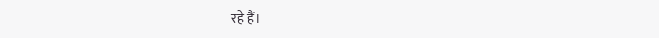रहे हैं।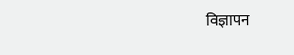विज्ञापन